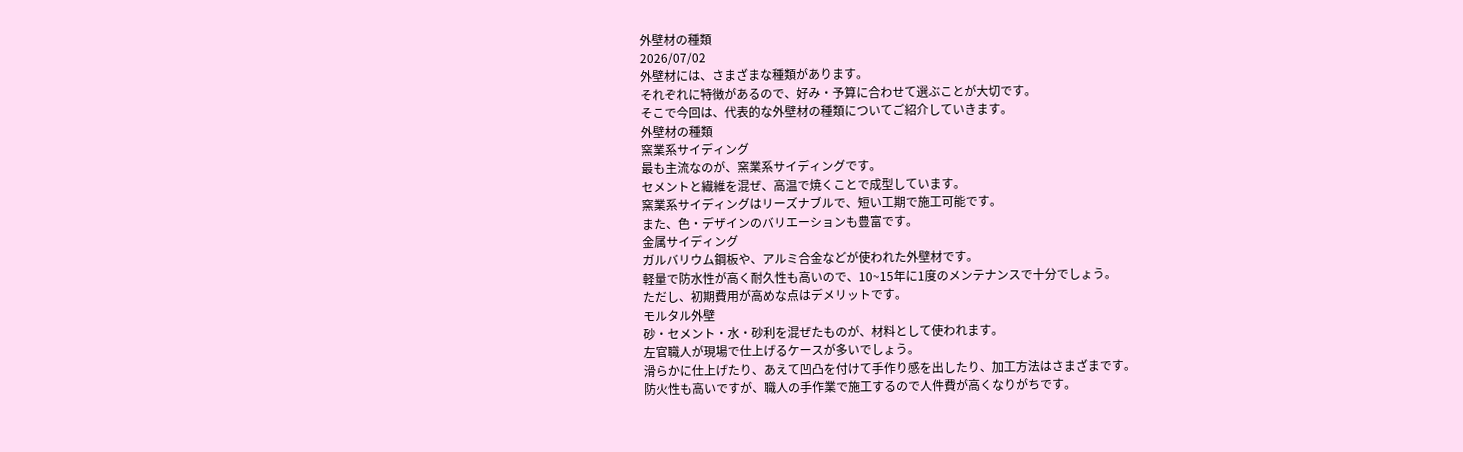外壁材の種類
2026/07/02
外壁材には、さまざまな種類があります。
それぞれに特徴があるので、好み・予算に合わせて選ぶことが大切です。
そこで今回は、代表的な外壁材の種類についてご紹介していきます。
外壁材の種類
窯業系サイディング
最も主流なのが、窯業系サイディングです。
セメントと繊維を混ぜ、高温で焼くことで成型しています。
窯業系サイディングはリーズナブルで、短い工期で施工可能です。
また、色・デザインのバリエーションも豊富です。
金属サイディング
ガルバリウム鋼板や、アルミ合金などが使われた外壁材です。
軽量で防水性が高く耐久性も高いので、10~15年に1度のメンテナンスで十分でしょう。
ただし、初期費用が高めな点はデメリットです。
モルタル外壁
砂・セメント・水・砂利を混ぜたものが、材料として使われます。
左官職人が現場で仕上げるケースが多いでしょう。
滑らかに仕上げたり、あえて凹凸を付けて手作り感を出したり、加工方法はさまざまです。
防火性も高いですが、職人の手作業で施工するので人件費が高くなりがちです。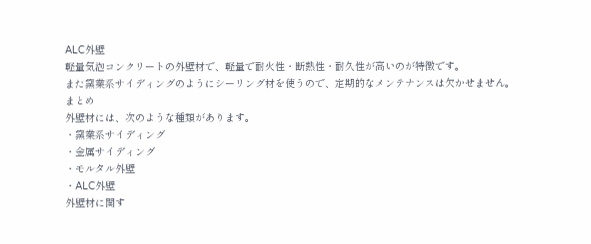ALC外壁
軽量気泡コンクリートの外壁材で、軽量で耐火性・断熱性・耐久性が高いのが特徴です。
また窯業系サイディングのようにシーリング材を使うので、定期的なメンテナンスは欠かせません。
まとめ
外壁材には、次のような種類があります。
・窯業系サイディング
・金属サイディング
・モルタル外壁
・ALC外壁
外壁材に関す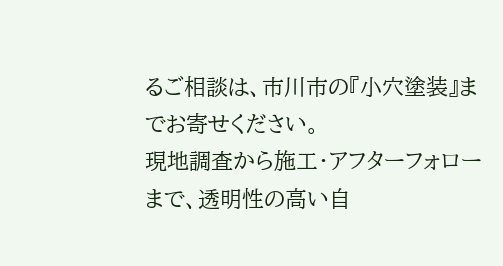るご相談は、市川市の『小穴塗装』までお寄せください。
現地調査から施工・アフターフォローまで、透明性の高い自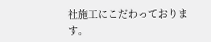社施工にこだわっております。